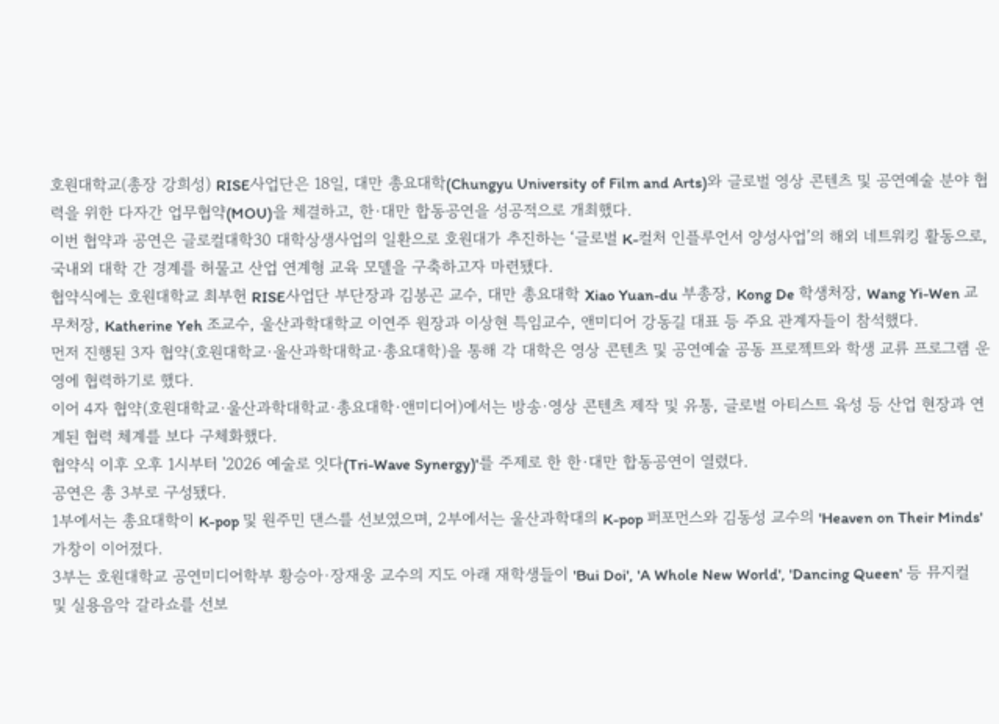호원대학교(총장 강희성) RISE사업단은 18일, 대만 총요대학(Chungyu University of Film and Arts)와 글로벌 영상 콘텐츠 및 공연예술 분야 협력을 위한 다자간 업무협약(MOU)을 체결하고, 한·대만 합동공연을 성공적으로 개최했다.
이번 협약과 공연은 글로컬대학30 대학상생사업의 일환으로 호원대가 추진하는 ‘글로벌 K-컬처 인플루언서 양성사업’의 해외 네트워킹 활동으로, 국내외 대학 간 경계를 허물고 산업 연계형 교육 모델을 구축하고자 마련됐다.
협약식에는 호원대학교 최부헌 RISE사업단 부단장과 김봉곤 교수, 대만 총요대학 Xiao Yuan-du 부총장, Kong De 학생처장, Wang Yi-Wen 교무처장, Katherine Yeh 조교수, 울산과학대학교 이연주 원장과 이상현 특임교수, 앤미디어 강동길 대표 등 주요 관계자들이 참석했다.
먼저 진행된 3자 협약(호원대학교·울산과학대학교·총요대학)을 통해 각 대학은 영상 콘텐츠 및 공연예술 공동 프로젝트와 학생 교류 프로그램 운영에 협력하기로 했다.
이어 4자 협약(호원대학교·울산과학대학교·총요대학·앤미디어)에서는 방송·영상 콘텐츠 제작 및 유통, 글로벌 아티스트 육성 등 산업 현장과 연계된 협력 체계를 보다 구체화했다.
협약식 이후 오후 1시부터 '2026 예술로 잇다(Tri-Wave Synergy)'를 주제로 한 한·대만 합동공연이 열렸다.
공연은 총 3부로 구성됐다.
1부에서는 총요대학이 K-pop 및 원주민 댄스를 선보였으며, 2부에서는 울산과학대의 K-pop 퍼포먼스와 김동성 교수의 'Heaven on Their Minds' 가창이 이어졌다.
3부는 호원대학교 공연미디어학부 황승아·장재웅 교수의 지도 아래 재학생들이 'Bui Doi', 'A Whole New World', 'Dancing Queen' 등 뮤지컬 및 실용음악 갈라쇼를 선보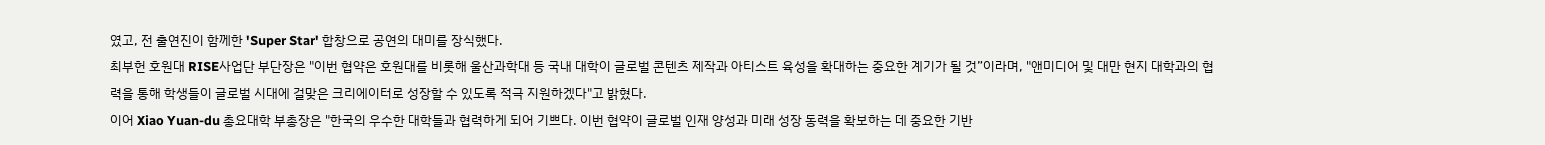였고, 전 출연진이 함께한 'Super Star' 합창으로 공연의 대미를 장식했다.
최부헌 호원대 RISE사업단 부단장은 "이번 협약은 호원대를 비롯해 울산과학대 등 국내 대학이 글로벌 콘텐츠 제작과 아티스트 육성을 확대하는 중요한 계기가 될 것”이라며, "앤미디어 및 대만 현지 대학과의 협력을 통해 학생들이 글로벌 시대에 걸맞은 크리에이터로 성장할 수 있도록 적극 지원하겠다"고 밝혔다.
이어 Xiao Yuan-du 총요대학 부총장은 "한국의 우수한 대학들과 협력하게 되어 기쁘다. 이번 협약이 글로벌 인재 양성과 미래 성장 동력을 확보하는 데 중요한 기반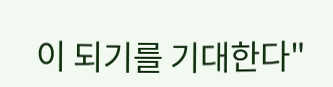이 되기를 기대한다"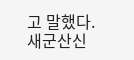고 말했다.
새군산신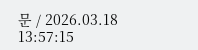문 / 2026.03.18 13:57:15